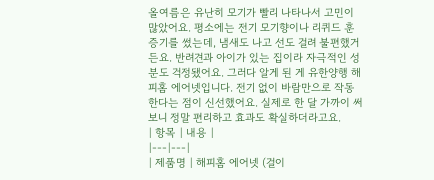올여름은 유난히 모기가 빨리 나타나서 고민이 많았어요. 평소에는 전기 모기향이나 리퀴드 훈증기를 썼는데, 냄새도 나고 선도 걸려 불편했거든요. 반려견과 아이가 있는 집이라 자극적인 성분도 걱정됐어요. 그러다 알게 된 게 유한양행 해피홈 에어넷입니다. 전기 없이 바람만으로 작동한다는 점이 신선했어요. 실제로 한 달 가까이 써보니 정말 편리하고 효과도 확실하더라고요.
| 항목 | 내용 |
|---|---|
| 제품명 | 해피홈 에어넷 (걸이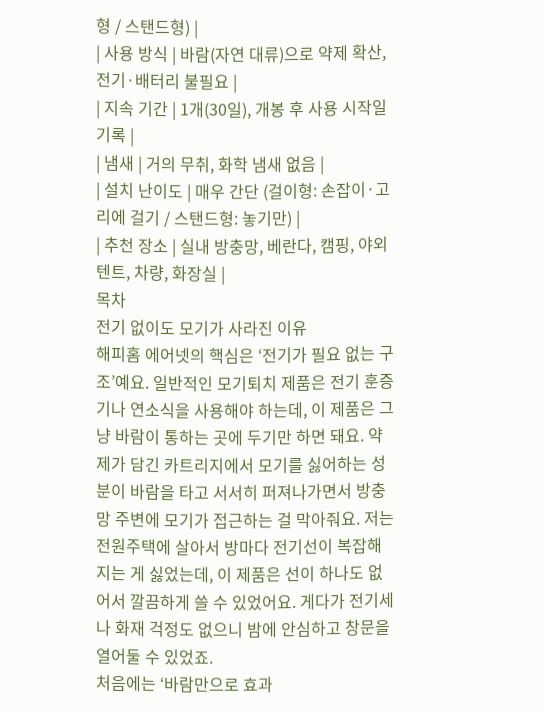형 / 스탠드형) |
| 사용 방식 | 바람(자연 대류)으로 약제 확산, 전기·배터리 불필요 |
| 지속 기간 | 1개(30일), 개봉 후 사용 시작일 기록 |
| 냄새 | 거의 무취, 화학 냄새 없음 |
| 설치 난이도 | 매우 간단 (걸이형: 손잡이·고리에 걸기 / 스탠드형: 놓기만) |
| 추천 장소 | 실내 방충망, 베란다, 캠핑, 야외 텐트, 차량, 화장실 |
목차
전기 없이도 모기가 사라진 이유
해피홈 에어넷의 핵심은 ‘전기가 필요 없는 구조’예요. 일반적인 모기퇴치 제품은 전기 훈증기나 연소식을 사용해야 하는데, 이 제품은 그냥 바람이 통하는 곳에 두기만 하면 돼요. 약제가 담긴 카트리지에서 모기를 싫어하는 성분이 바람을 타고 서서히 퍼져나가면서 방충망 주변에 모기가 접근하는 걸 막아줘요. 저는 전원주택에 살아서 방마다 전기선이 복잡해지는 게 싫었는데, 이 제품은 선이 하나도 없어서 깔끔하게 쓸 수 있었어요. 게다가 전기세나 화재 걱정도 없으니 밤에 안심하고 창문을 열어둘 수 있었죠.
처음에는 ‘바람만으로 효과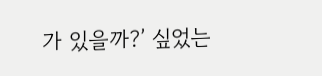가 있을까?’ 싶었는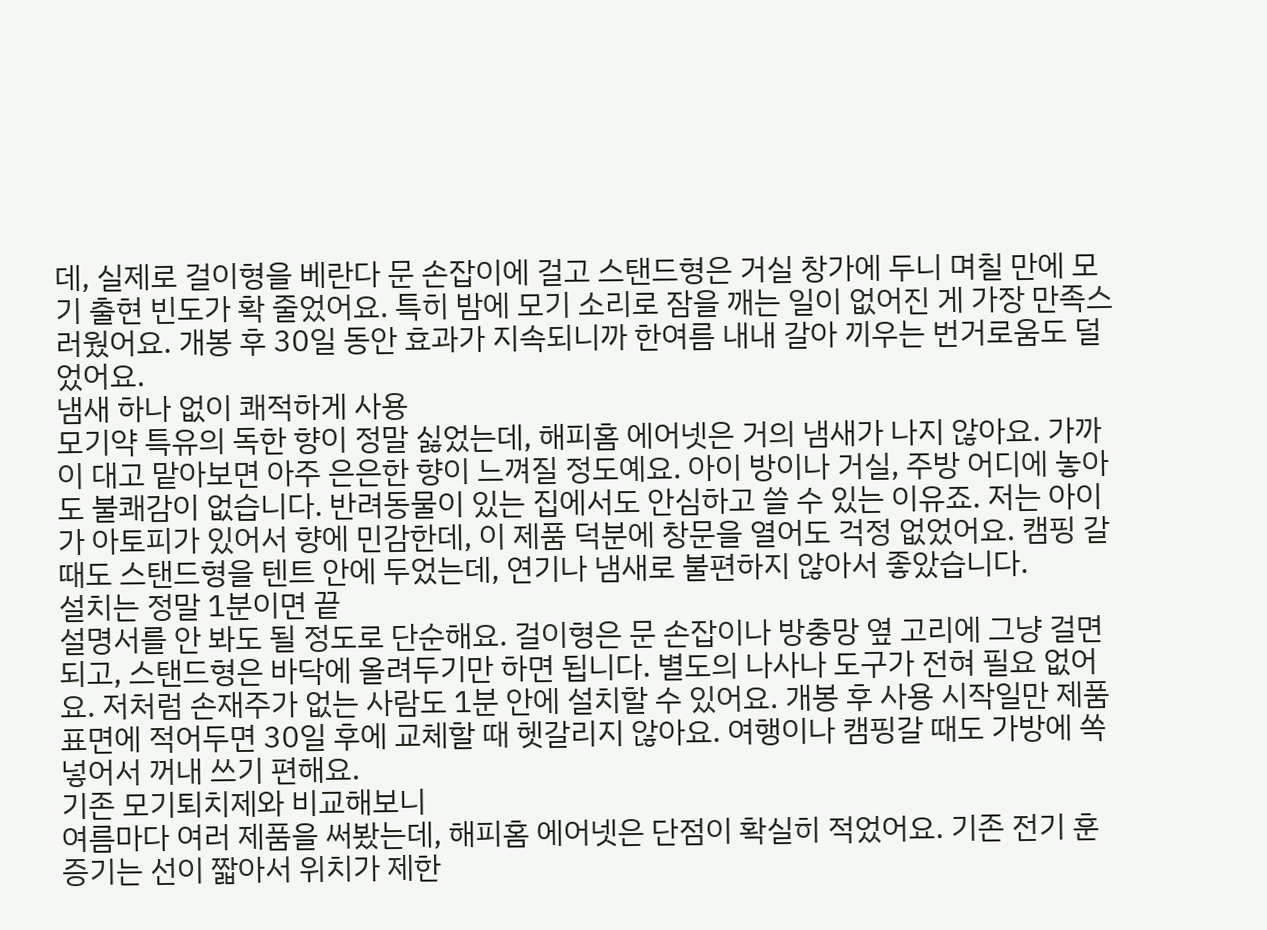데, 실제로 걸이형을 베란다 문 손잡이에 걸고 스탠드형은 거실 창가에 두니 며칠 만에 모기 출현 빈도가 확 줄었어요. 특히 밤에 모기 소리로 잠을 깨는 일이 없어진 게 가장 만족스러웠어요. 개봉 후 30일 동안 효과가 지속되니까 한여름 내내 갈아 끼우는 번거로움도 덜었어요.
냄새 하나 없이 쾌적하게 사용
모기약 특유의 독한 향이 정말 싫었는데, 해피홈 에어넷은 거의 냄새가 나지 않아요. 가까이 대고 맡아보면 아주 은은한 향이 느껴질 정도예요. 아이 방이나 거실, 주방 어디에 놓아도 불쾌감이 없습니다. 반려동물이 있는 집에서도 안심하고 쓸 수 있는 이유죠. 저는 아이가 아토피가 있어서 향에 민감한데, 이 제품 덕분에 창문을 열어도 걱정 없었어요. 캠핑 갈 때도 스탠드형을 텐트 안에 두었는데, 연기나 냄새로 불편하지 않아서 좋았습니다.
설치는 정말 1분이면 끝
설명서를 안 봐도 될 정도로 단순해요. 걸이형은 문 손잡이나 방충망 옆 고리에 그냥 걸면 되고, 스탠드형은 바닥에 올려두기만 하면 됩니다. 별도의 나사나 도구가 전혀 필요 없어요. 저처럼 손재주가 없는 사람도 1분 안에 설치할 수 있어요. 개봉 후 사용 시작일만 제품 표면에 적어두면 30일 후에 교체할 때 헷갈리지 않아요. 여행이나 캠핑갈 때도 가방에 쏙 넣어서 꺼내 쓰기 편해요.
기존 모기퇴치제와 비교해보니
여름마다 여러 제품을 써봤는데, 해피홈 에어넷은 단점이 확실히 적었어요. 기존 전기 훈증기는 선이 짧아서 위치가 제한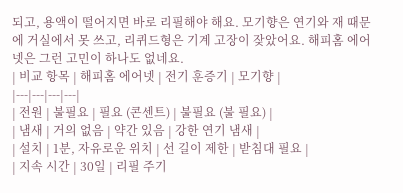되고, 용액이 떨어지면 바로 리필해야 해요. 모기향은 연기와 재 때문에 거실에서 못 쓰고, 리퀴드형은 기계 고장이 잦았어요. 해피홈 에어넷은 그런 고민이 하나도 없네요.
| 비교 항목 | 해피홈 에어넷 | 전기 훈증기 | 모기향 |
|---|---|---|---|
| 전원 | 불필요 | 필요 (콘센트) | 불필요 (불 필요) |
| 냄새 | 거의 없음 | 약간 있음 | 강한 연기 냄새 |
| 설치 | 1분, 자유로운 위치 | 선 길이 제한 | 받침대 필요 |
| 지속 시간 | 30일 | 리필 주기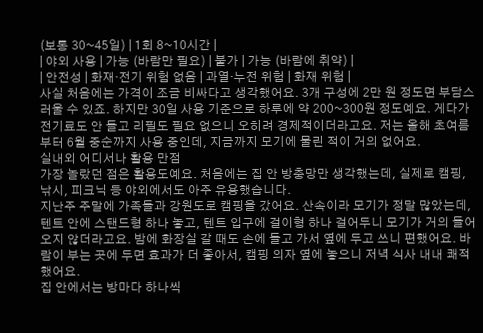(보통 30~45일) | 1회 8~10시간 |
| 야외 사용 | 가능 (바람만 필요) | 불가 | 가능 (바람에 취약) |
| 안전성 | 화재·전기 위험 없음 | 과열·누전 위험 | 화재 위험 |
사실 처음에는 가격이 조금 비싸다고 생각했어요. 3개 구성에 2만 원 정도면 부담스러울 수 있죠. 하지만 30일 사용 기준으로 하루에 약 200~300원 정도예요. 게다가 전기료도 안 들고 리필도 필요 없으니 오히려 경제적이더라고요. 저는 올해 초여름부터 6월 중순까지 사용 중인데, 지금까지 모기에 물린 적이 거의 없어요.
실내외 어디서나 활용 만점
가장 놀랐던 점은 활용도예요. 처음에는 집 안 방충망만 생각했는데, 실제로 캠핑, 낚시, 피크닉 등 야외에서도 아주 유용했습니다.
지난주 주말에 가족들과 강원도로 캠핑을 갔어요. 산속이라 모기가 정말 많았는데, 텐트 안에 스탠드형 하나 놓고, 텐트 입구에 걸이형 하나 걸어두니 모기가 거의 들어오지 않더라고요. 밤에 화장실 갈 때도 손에 들고 가서 옆에 두고 쓰니 편했어요. 바람이 부는 곳에 두면 효과가 더 좋아서, 캠핑 의자 옆에 놓으니 저녁 식사 내내 쾌적했어요.
집 안에서는 방마다 하나씩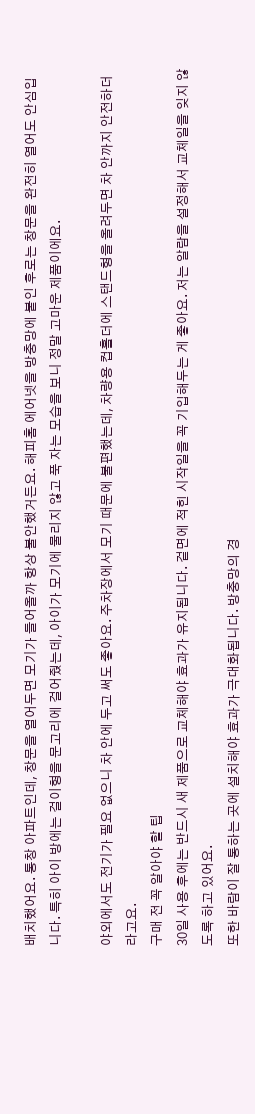배치했어요. 통창 아파트인데, 창문을 열어두면 모기가 들어올까 항상 불안했거든요. 해피홈 에어넷을 방충망에 붙인 후로는 창문을 완전히 열어도 안심입니다. 특히 아이 방에는 걸이형을 문고리에 걸어줬는데, 아이가 모기에 물리지 않고 푹 자는 모습을 보니 정말 고마운 제품이에요.

야외에서도 전기가 필요 없으니 차 안에 두고 써도 좋아요. 주차장에서 모기 때문에 불편했는데, 차량용 컵홀더에 스탠드형을 올려두면 차 안까지 안전하더라고요.
구매 전 꼭 알아야 할 팁
30일 사용 후에는 반드시 새 제품으로 교체해야 효과가 유지됩니다. 겉면에 적힌 시작일을 꼭 기입해두는 게 좋아요. 저는 알람을 설정해서 교체일을 잊지 않도록 하고 있어요.
또한 바람이 잘 통하는 곳에 설치해야 효과가 극대화됩니다. 방충망의 경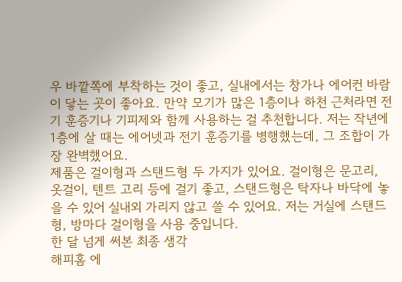우 바깥쪽에 부착하는 것이 좋고, 실내에서는 창가나 에어컨 바람이 닿는 곳이 좋아요. 만약 모기가 많은 1층이나 하천 근처라면 전기 훈증기나 기피제와 함께 사용하는 걸 추천합니다. 저는 작년에 1층에 살 때는 에어넷과 전기 훈증기를 병행했는데, 그 조합이 가장 완벽했어요.
제품은 걸이형과 스탠드형 두 가지가 있어요. 걸이형은 문고리, 옷걸이, 텐트 고리 등에 걸기 좋고, 스탠드형은 탁자나 바닥에 놓을 수 있어 실내외 가리지 않고 쓸 수 있어요. 저는 거실에 스탠드형, 방마다 걸이형을 사용 중입니다.
한 달 넘게 써본 최종 생각
해피홈 에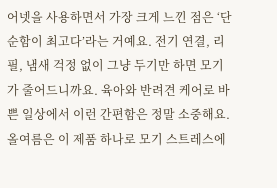어넷을 사용하면서 가장 크게 느낀 점은 ‘단순함이 최고다’라는 거예요. 전기 연결, 리필, 냄새 걱정 없이 그냥 두기만 하면 모기가 줄어드니까요. 육아와 반려견 케어로 바쁜 일상에서 이런 간편함은 정말 소중해요.
올여름은 이 제품 하나로 모기 스트레스에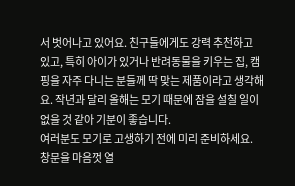서 벗어나고 있어요. 친구들에게도 강력 추천하고 있고, 특히 아이가 있거나 반려동물을 키우는 집, 캠핑을 자주 다니는 분들께 딱 맞는 제품이라고 생각해요. 작년과 달리 올해는 모기 때문에 잠을 설칠 일이 없을 것 같아 기분이 좋습니다.
여러분도 모기로 고생하기 전에 미리 준비하세요. 창문을 마음껏 열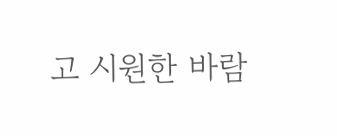고 시원한 바람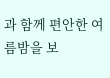과 함께 편안한 여름밤을 보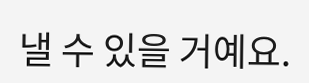낼 수 있을 거예요.